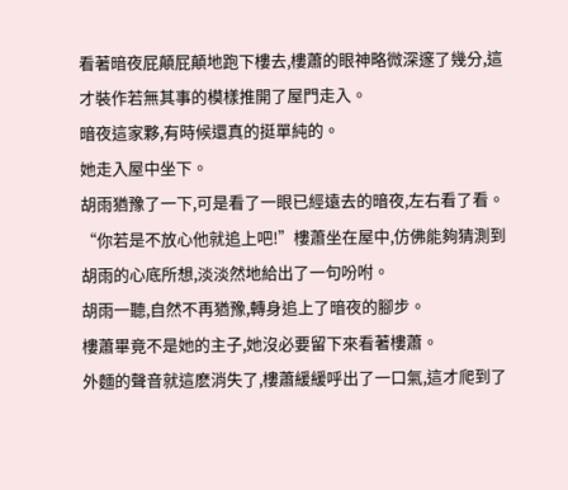看著暗夜屁顛屁顛地跑下樓去,樓蕭的眼神略微深邃了幾分,這才裝作若無其事的模樣推開了屋門走入。
暗夜這家夥,有時候還真的挺單純的。
她走入屋中坐下。
胡雨猶豫了一下,可是看了一眼已經遠去的暗夜,左右看了看。
“你若是不放心他就追上吧!”樓蕭坐在屋中,仿佛能夠猜測到胡雨的心底所想,淡淡然地給出了一句吩咐。
胡雨一聽,自然不再猶豫,轉身追上了暗夜的腳步。
樓蕭畢竟不是她的主子,她沒必要留下來看著樓蕭。
外麵的聲音就這麽消失了,樓蕭緩緩呼出了一口氣,這才爬到了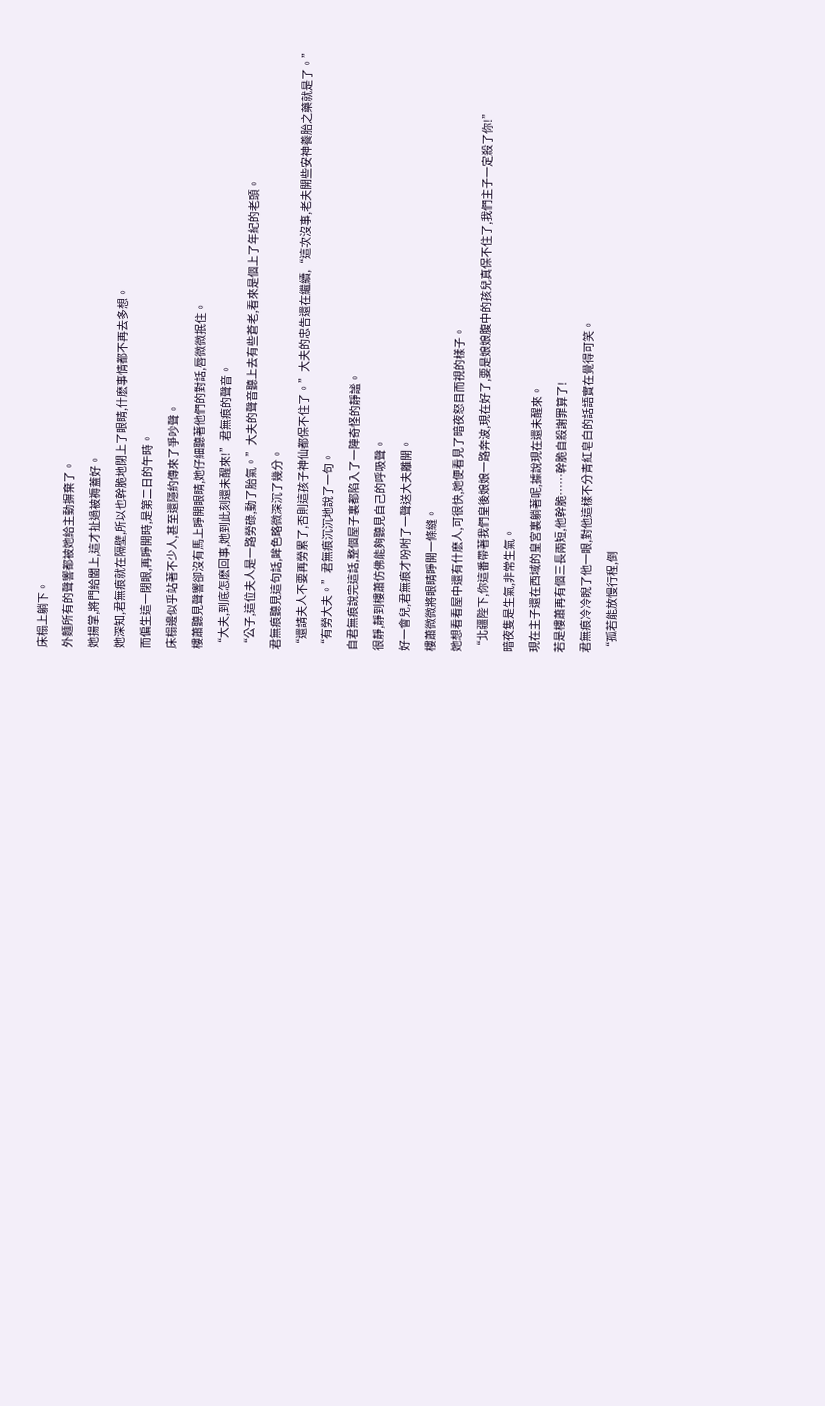床榻上躺下。
外麵所有的聲響都被她給主動摒棄了。
她揚掌,將門給闔上,這才扯過被褥蓋好。
她深知,君無痕就在隔壁,所以也幹脆地閉上了眼睛,什麽事情都不再去多想。
而偏生這一閉眼,再睜開時,是第二日的午時。
床榻邊似乎站著不少人,甚至還隱約傳來了爭吵聲。
樓蕭聽見聲響卻沒有馬上睜開眼睛,她仔細聽著他們的對話,唇微微抿住。
“大夫,到底怎麽回事,她到此刻還未醒來!”君無痕的聲音。
“公子,這位夫人是一路勞碌,動了胎氣。”大夫的聲音聽上去有些蒼老,看來是個上了年紀的老頭。
君無痕聽見這句話,眸色略微深沉了幾分。
“還請夫人不要再勞累了,否則這孩子神仙都保不住了。”大夫的忠告還在繼續,“這次沒事,老夫開些安神養胎之藥就是了。”
“有勞大夫。”君無痕沉沉地說了一句。
自君無痕說完這話,整個屋子裏都陷入了一陣奇怪的靜謐。
很靜,靜到樓蕭仿佛能夠聽見自己的呼吸聲。
好一會兒,君無痕才吩咐了一聲送大夫離開。
樓蕭微微將眼睛睜開一條縫。
她想看看屋中還有什麽人,可很快,她便看見了暗夜怒目而視的樣子。
“北疆陛下,你這番帶著我們皇後娘娘一路奔波,現在好了,要是娘娘腹中的孩兒真保不住了,我們主子一定殺了你!”
暗夜隻是生氣,非常生氣。
現在主子還在西域的皇宮裏躺著呢,據說現在還未醒來。
若是樓蕭再有個三長兩短,他幹脆……幹脆自殺謝罪算了!
君無痕冷冷睨了他一眼,對他這樣不分青紅皂白的話語實在覺得可笑。
“孤若能放慢行程,倒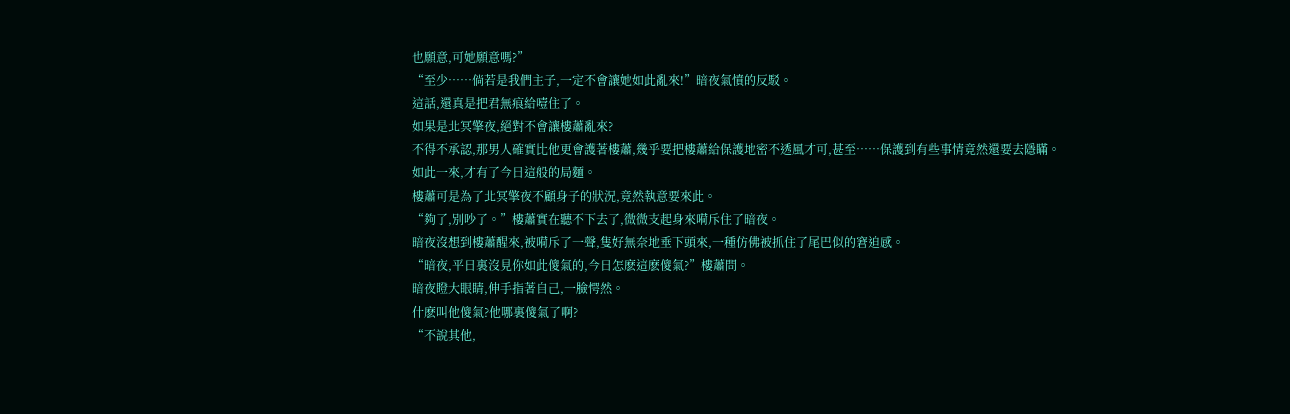也願意,可她願意嗎?”
“至少……倘若是我們主子,一定不會讓她如此亂來!”暗夜氣憤的反駁。
這話,還真是把君無痕給噎住了。
如果是北冥擎夜,絕對不會讓樓蕭亂來?
不得不承認,那男人確實比他更會護著樓蕭,幾乎要把樓蕭給保護地密不透風才可,甚至……保護到有些事情竟然還要去隱瞞。
如此一來,才有了今日這般的局麵。
樓蕭可是為了北冥擎夜不顧身子的狀況,竟然執意要來此。
“夠了,別吵了。”樓蕭實在聽不下去了,微微支起身來嗬斥住了暗夜。
暗夜沒想到樓蕭醒來,被嗬斥了一聲,隻好無奈地垂下頭來,一種仿佛被抓住了尾巴似的窘迫感。
“暗夜,平日裏沒見你如此傻氣的,今日怎麽這麽傻氣?”樓蕭問。
暗夜瞪大眼睛,伸手指著自己,一臉愕然。
什麽叫他傻氣?他哪裏傻氣了啊?
“不說其他,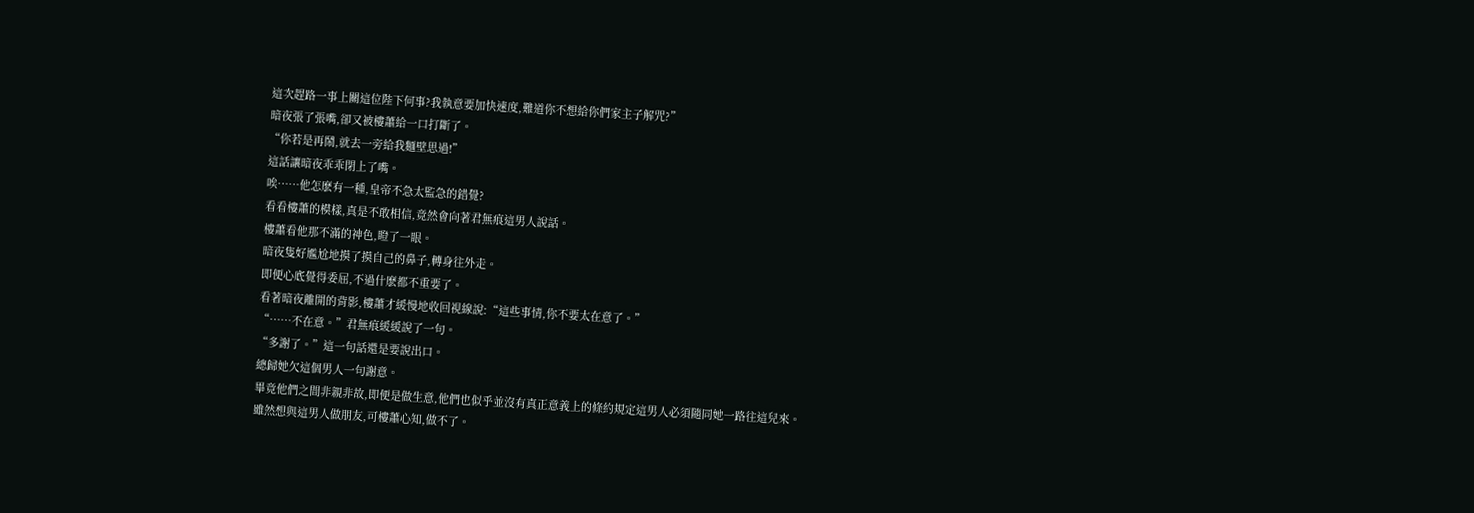這次趕路一事上關這位陛下何事?我執意要加快速度,難道你不想給你們家主子解咒?”
暗夜張了張嘴,卻又被樓蕭給一口打斷了。
“你若是再鬧,就去一旁給我麵壁思過!”
這話讓暗夜乖乖閉上了嘴。
唉……他怎麽有一種,皇帝不急太監急的錯覺?
看看樓蕭的模樣,真是不敢相信,竟然會向著君無痕這男人說話。
樓蕭看他那不滿的神色,瞪了一眼。
暗夜隻好尷尬地摸了摸自己的鼻子,轉身往外走。
即便心底覺得委屈,不過什麽都不重要了。
看著暗夜離開的背影,樓蕭才緩慢地收回視線說:“這些事情,你不要太在意了。”
“……不在意。”君無痕緩緩說了一句。
“多謝了。”這一句話還是要說出口。
總歸她欠這個男人一句謝意。
畢竟他們之間非親非故,即便是做生意,他們也似乎並沒有真正意義上的條約規定這男人必須隨同她一路往這兒來。
雖然想與這男人做朋友,可樓蕭心知,做不了。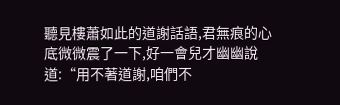聽見樓蕭如此的道謝話語,君無痕的心底微微震了一下,好一會兒才幽幽說道:“用不著道謝,咱們不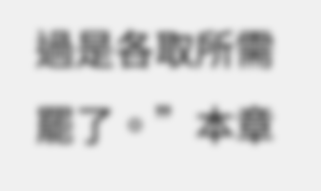過是各取所需罷了。”本章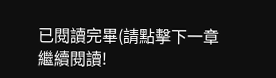已閱讀完畢(請點擊下一章繼續閱讀!